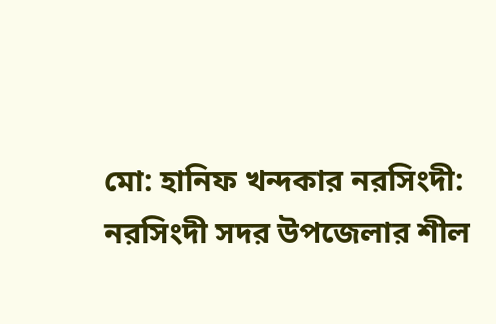মো: হানিফ খন্দকার নরসিংদী:
নরসিংদী সদর উপজেলার শীল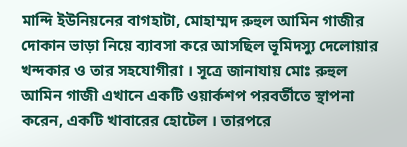মান্দি ইউনিয়নের বাগহাটা, মোহাম্মদ রুহুল আমিন গাজীর দোকান ভাড়া নিয়ে ব্যাবসা করে আসছিল ভূমিদস্যু দেলোয়ার খন্দকার ও তার সহযোগীরা । সূত্রে জানাযায় মোঃ রুহুল আমিন গাজী এখানে একটি ওয়ার্কশপ পরবর্তীতে স্থাপনা করেন, একটি খাবারের হোটেল । তারপরে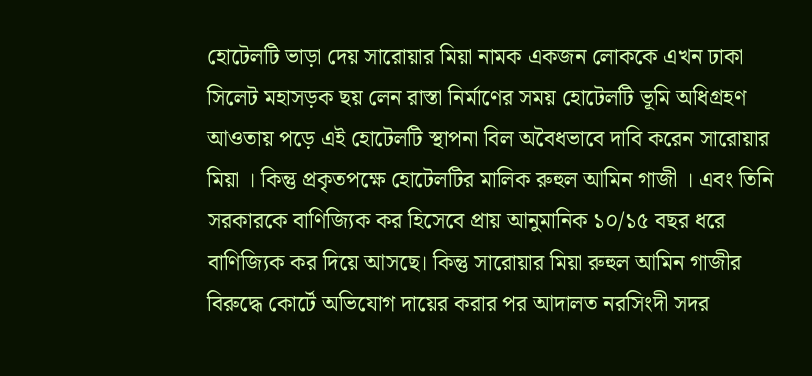হোটেলটি ভাড়া দেয় সারোয়ার মিয়া নামক একজন লোককে এখন ঢাকা সিলেট মহাসড়ক ছয় লেন রাস্তা নির্মাণের সময় হোটেলটি ভূমি অধিগ্রহণ আওতায় পড়ে এই হোটেলটি স্থাপনা বিল অবৈধভাবে দাবি করেন সারোয়ার মিয়া । কিন্তু প্রকৃতপক্ষে হোটেলটির মালিক রুহুল আমিন গাজী । এবং তিনি সরকারকে বাণিজ্যিক কর হিসেবে প্রায় আনুমানিক ১০/১৫ বছর ধরে বাণিজ্যিক কর দিয়ে আসছে। কিন্তু সারোয়ার মিয়া রুহুল আমিন গাজীর বিরুদ্ধে কোর্টে অভিযোগ দায়ের করার পর আদালত নরসিংদী সদর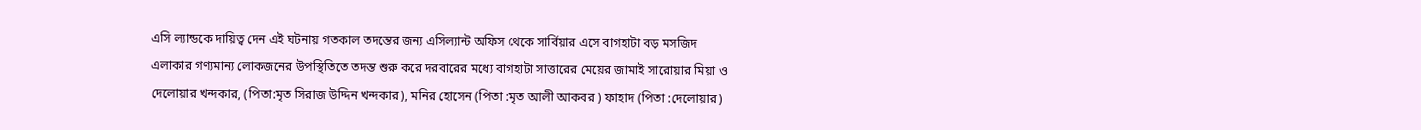এসি ল্যান্ডকে দায়িত্ব দেন এই ঘটনায় গতকাল তদন্তের জন্য এসিল্যান্ট অফিস থেকে সার্বিয়ার এসে বাগহাটা বড় মসজিদ এলাকার গণ্যমান্য লোকজনের উপস্থিতিতে তদন্ত শুরু করে দরবারের মধ্যে বাগহাটা সাত্তারের মেয়ের জামাই সারোয়ার মিয়া ও দেলোয়ার খন্দকার, (পিতা:মৃত সিরাজ উদ্দিন খন্দকার), মনির হোসেন (পিতা :মৃত আলী আকবর ) ফাহাদ (পিতা :দেলোয়ার)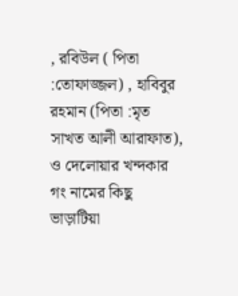, রবিউল ( পিতা :তোফাজ্জল) , হাবিবুর রহমান (পিতা :মৃত সাখত আলী আরাফাত), ও দেলোয়ার খন্দকার গং নামের কিছু ভাড়াটিয়া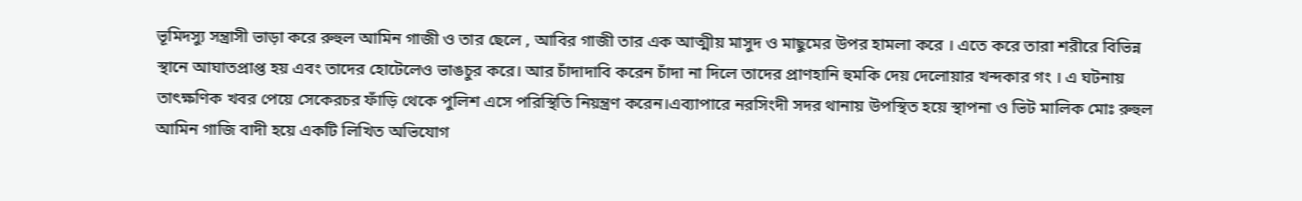ভূমিদস্যু সন্ত্রাসী ভাড়া করে রুহুল আমিন গাজী ও তার ছেলে , আবির গাজী তার এক আত্মীয় মাসুদ ও মাছুমের উপর হামলা করে । এতে করে তারা শরীরে বিভিন্ন স্থানে আঘাতপ্রাপ্ত হয় এবং তাদের হোটেলেও ভাঙচুর করে। আর চাঁদাদাবি করেন চাঁদা না দিলে তাদের প্রাণহানি হুমকি দেয় দেলোয়ার খন্দকার গং । এ ঘটনায় তাৎক্ষণিক খবর পেয়ে সেকেরচর ফাঁড়ি থেকে পুলিশ এসে পরিস্থিতি নিয়ন্ত্রণ করেন।এব্যাপারে নরসিংদী সদর থানায় উপস্থিত হয়ে স্থাপনা ও ভিট মালিক মোঃ রুহুল আমিন গাজি বাদী হয়ে একটি লিখিত অভিযোগ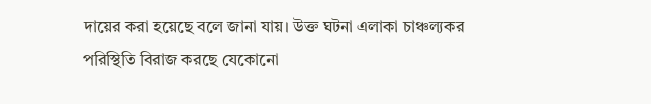দায়ের করা হয়েছে বলে জানা যায়। উক্ত ঘটনা এলাকা চাঞ্চল্যকর পরিস্থিতি বিরাজ করছে যেকোনো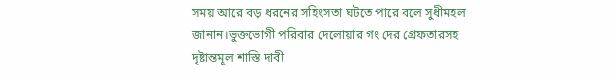সময় আরে বড় ধরনের সহিংসতা ঘটতে পারে বলে সুধীমহল জানান।ভুক্তভোগী পরিবার দেলোয়ার গং দের গ্রেফতারসহ দৃষ্টান্তমূল শাস্তি দাবী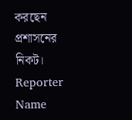করছেন প্রশাসনের নিকট।
Reporter Name